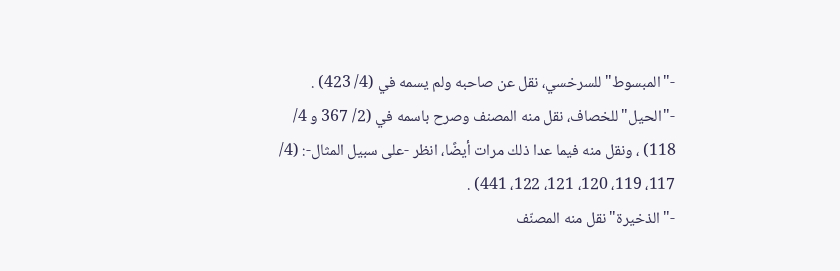-"المبسوط"للسرخسي، نقل عن صاحبه ولم يسمه في (4/ 423) .
-"الحيل"للخصاف، نقل منه المصنف وصرح باسمه في (2/ 367 و 4/ 118) ، ونقل منه فيما عدا ذلك مرات أيضًا، انظر -على سبيل المثال-: (4/ 117، 119، 120، 121، 122، 441) .
-"الذخيرة"نقل منه المصنّف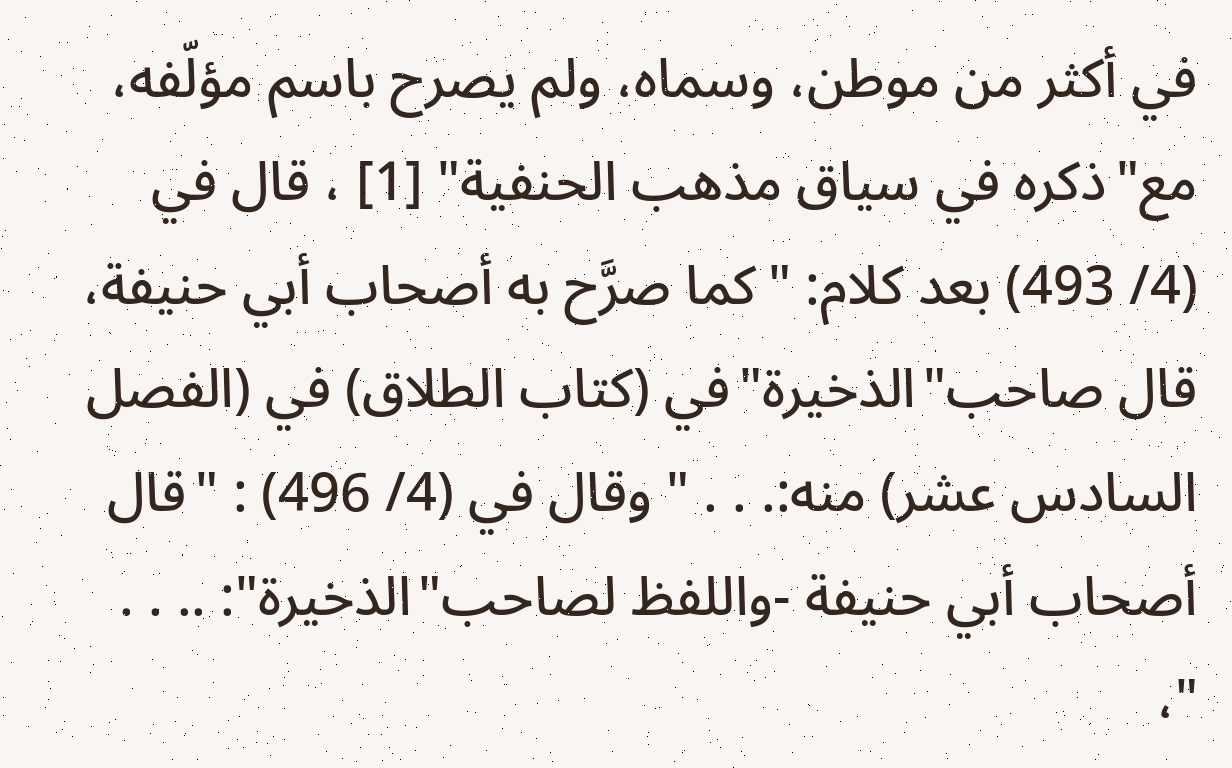في أكثر من موطن، وسماه، ولم يصرح باسم مؤلّفه، مع"ذكره في سياق مذهب الحنفية" [1] ، قال في (4/ 493) بعد كلام: "كما صرَّح به أصحاب أبي حنيفة، قال صاحب"الذخيرة"في (كتاب الطلاق) في (الفصل السادس عشر) منه:. . . " وقال في (4/ 496) : "قال أصحاب أبي حنيفة -واللفظ لصاحب"الذخيرة": .. . . "،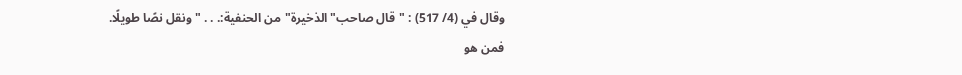وقال في (4/ 517) : "قال صاحب"الذخيرة"من الحنفية:. . . " ونقل نصًا طويلًا.
فمن هو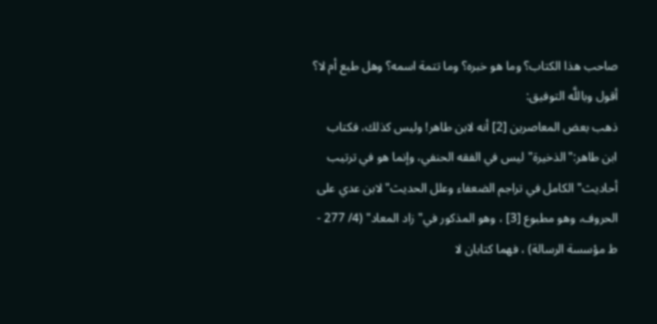صاحب هذا الكتاب؟ وما هو خبره؟ وما تتمة اسمه؟ وهل طبع أم لا؟ أقول وباللَّه التوفيق:
ذهب بعض المعاصرين [2] أنه لابن طاهر! وليس كذلك، فكتاب ابن طاهر:"الذخيرة"ليس في الفقه الحنفي، وإنما هو في ترتيب أحاديث"الكامل في تراجم الضعفاء وعلل الحديث"لابن عدي على الحروف، وهو مطبوع [3] ، وهو المذكور في"زاد المعاد" (4/ 277 - ط مؤسسة الرسالة) ، فهما كتابان لا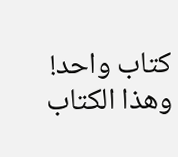كتاب واحد!
وهذا الكتاب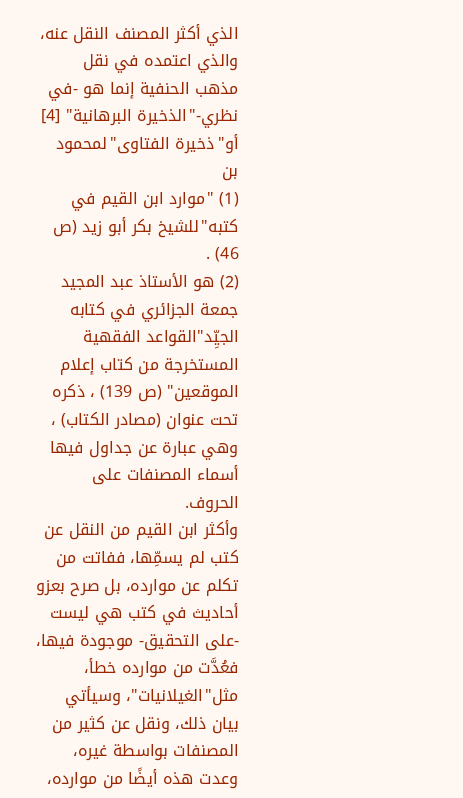الذي أكثر المصنف النقل عنه، والذي اعتمده في نقل مذهب الحنفية إنما هو -في نظري-"الذخيرة البرهانية" [4] أو"ذخيرة الفتاوى"لمحمود بن
(1) "موارد ابن القيم في كتبه"للشيخ بكر أبو زيد (ص 46) .
(2) هو الأستاذ عبد المجيد جمعة الجزائري في كتابه الجيِّد"القواعد الفقهية المستخرجة من كتاب إعلام الموقعين" (ص 139) ، ذكره تحت عنوان (مصادر الكتاب) ، وهي عبارة عن جداول فيها أسماء المصنفات على الحروف.
وأكثر ابن القيم من النقل عن كتب لم يسمِّها، ففاتت من تكلم عن موارده، بل صرح بعزو أحاديث في كتب هي ليست -على التحقيق- موجودة فيها، فعُدَّت من موارده خطأ، مثل"الغيلانيات"، وسيأتي بيان ذلك، ونقل عن كثير من المصنفات بواسطة غيره، وعدت هذه أيضًا من موارده،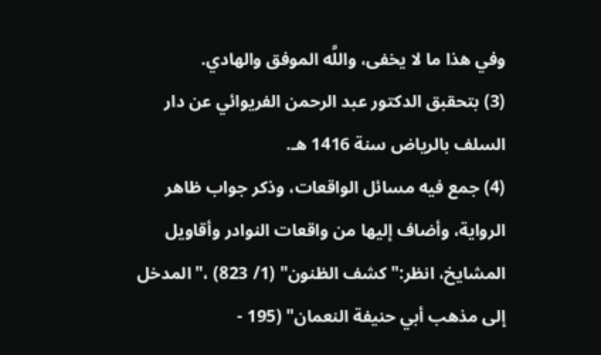وفي هذا ما لا يخفى، واللَّه الموفق والهادي.
(3) بتحقبق الدكتور عبد الرحمن الفريوائي عن دار السلف بالرياض سنة 1416 هـ.
(4) جمع فيه مسائل الواقعات، وذكر جواب ظاهر الرواية، وأضاف إليها من واقعات النوادر وأقاويل المشايخ، انظر:"كشف الظنون" (1/ 823) ،"المدخل إلى مذهب أبي حنيفة النعمان" (195 -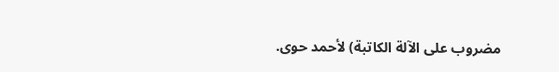مضروب على الآلة الكاتبة) لأحمد حوى.